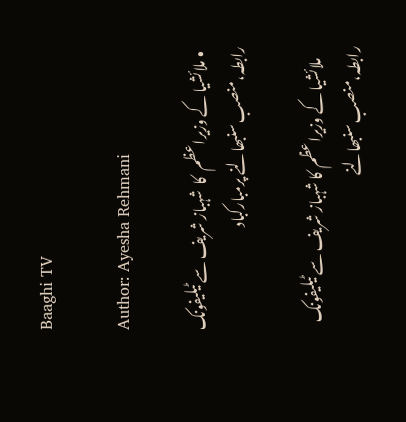Baaghi TV

Author: Ayesha Rehmani

  • ملائشیا کے وزیراعظم  کا  شہباز شریف سے ٹیلیفونک رابطہ،منصب سنبھالنے پرمبارکباد

    ملائشیا کے وزیراعظم کا شہباز شریف سے ٹیلیفونک رابطہ،منصب سنبھالنے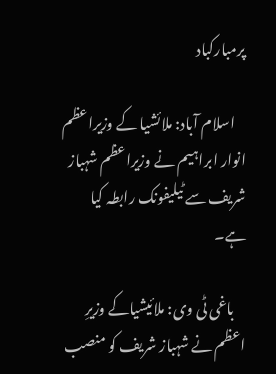پرمبارکباد

    اسلام آباد: ملائشیا کے وزیراعظم انوار ابراہیم نے وزیراعظم شہباز شریف سے ٹیلیفونک رابطہ کیا ہے۔

    باغی ٹی وی: ملائیشیاکے وزیرِ اعظم نے شہباز شریف کو منصب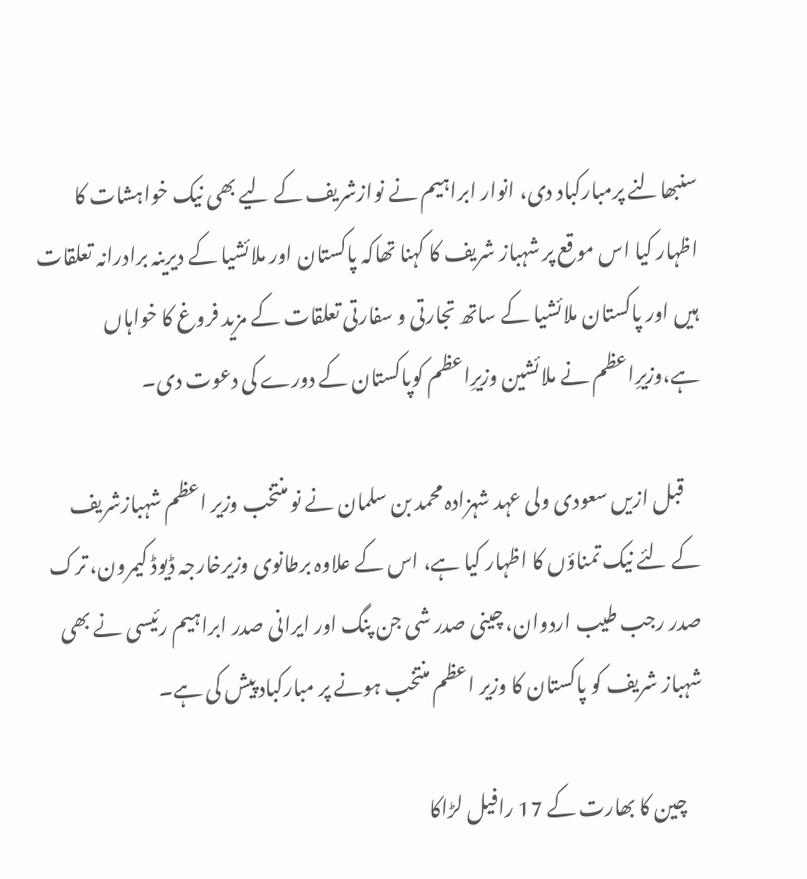سنبھالنے پرمبارکباد دی، انوار ابراہیم نے نوازشریف کے لیے بھی نیک خواہشات کا اظہار کیا اس موقع پر شہباز شریف کا کہنا تھاکہ پاکستان اور ملائشیا کے دیرینہ برادرانہ تعلقات ہیں اور پاکستان ملائشیا کے ساتھ تجارتی و سفارتی تعلقات کے مزید فروغ کا خواہاں ہے،وزیرِاعظم نے ملائشین وزیرِاعظم کوپاکستان کے دورے کی دعوت دی۔

    قبل ازیں سعودی ولی عہد شہزادہ محمد بن سلمان نے نو منتخب وزیر اعظم شہبازشریف کے لئے نیک تمناؤں کا اظہار کیا ہے، اس کے علاوہ برطانوی وزیرخارجہ ڈیوڈ کیمرون، ترک صدر رجب طیب اردوان، چینی صدر شی جن پنگ اور ایرانی صدر ابراہیم رئیسی نے بھی شہباز شریف کو پاکستان کا وزیر اعظم منتخب ہونے پر مبارکباد پیش کی ہے۔

    چین کا بھارت کے 17 رافیل لڑاکا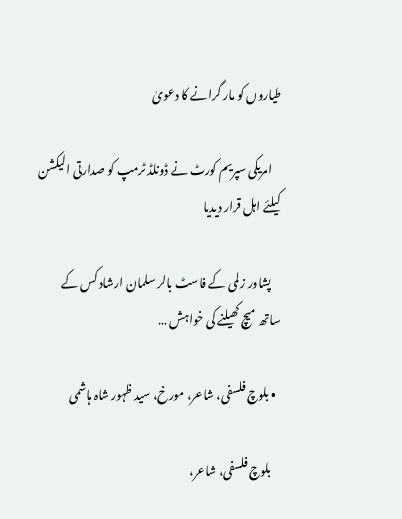طیاروں کو مار گرانے کا دعویٰ

    امریکی سپریم کورٹ نے ڈونلڈ ٹرمپ کو صدارتی الیکشن کیلئے اہل قرار دیدیا

    پشاور زلمی کے فاسٹ بالر سلمان ارشاد کس کے ساتھ میچ کھیلنے کی خواہش …

  • بلوچ فلسفی، شاعر، مورخ، سید ظہور شاہ ہاشمی

    بلوچ فلسفی، شاعر،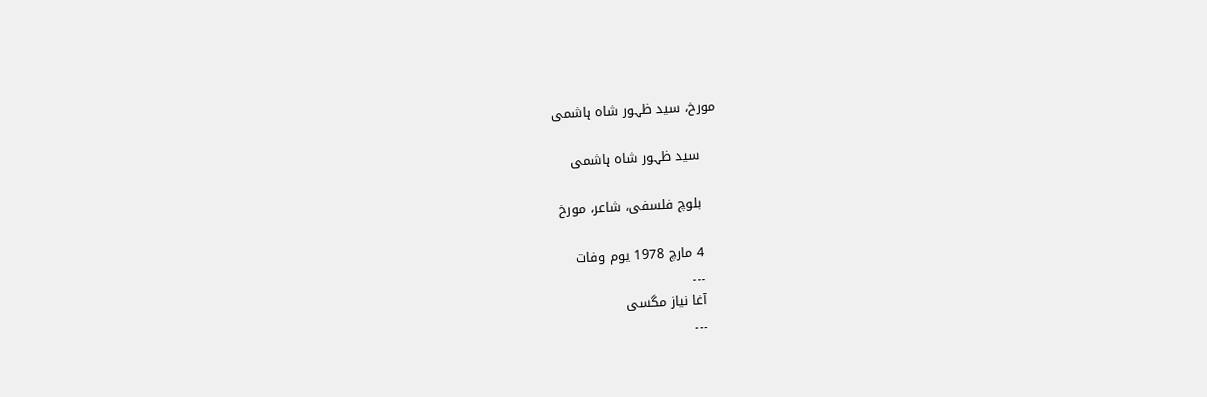مورخ، سید ظہور شاہ ہاشمی

    سید ظہور شاہ ہاشمی

    بلوچ فلسفی، شاعر، مورخ

    4 مارچ 1978 یوم وفات
    ۔۔۔
    آغا نیاز مگسی
    ۔۔۔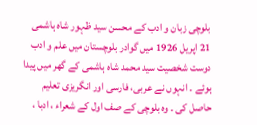بلوچی زبان و ادب کے محسن سید ظہور شاہ ہاشمی 21 اپریل 1926 میں گوادر بلوچستان میں علم و ادب دوست شخصیت سید محمد شاہ ہاشمی کے گھر میں پیدا ہوئے ۔ انہوں نے عربی، فارسی اور انگریزی تعلیم حاصل کی ۔ وہ بلوچی کے صف اول کے شعراء ، ادبا ،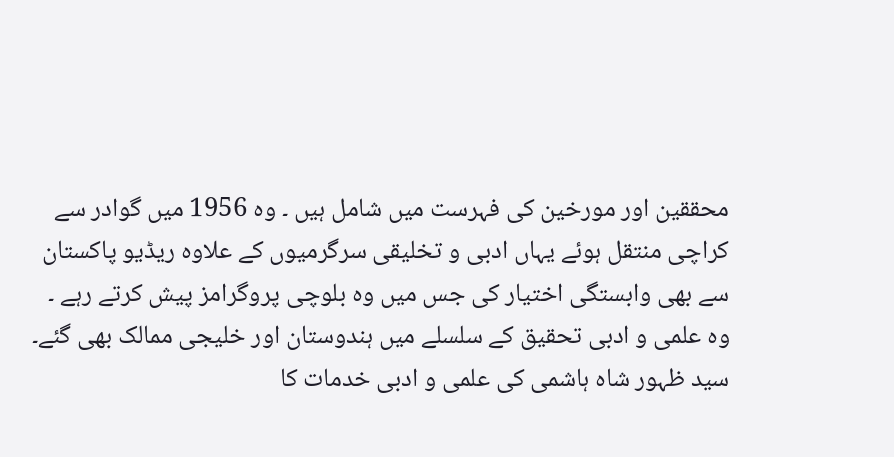محققین اور مورخین کی فہرست میں شامل ہیں ۔ وہ 1956 میں گوادر سے کراچی منتقل ہوئے یہاں ادبی و تخلیقی سرگرمیوں کے علاوہ ریڈیو پاکستان سے بھی وابستگی اختیار کی جس میں وہ بلوچی پروگرامز پیش کرتے رہے ۔ وہ علمی و ادبی تحقیق کے سلسلے میں ہندوستان اور خلیجی ممالک بھی گئے۔ سید ظہور شاہ ہاشمی کی علمی و ادبی خدمات کا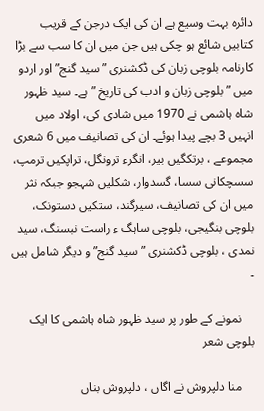دائرہ بہت وسیع ہے ان کی ایک درجن کے قریب کتابیں شائع ہو چکی ہیں جن میں ان کا سب سے بڑا کارنامہ بلوچی زبان کی ڈکشنری ” سید گنج” اور اردو میں ” بلوچی زبان و ادب کی تاریخ ” ہے۔ سید ظہور شاہ ہاشمی نے 1970 میں شادی کی، اولاد میں انہیں 3 بچے پیدا ہوئے۔ ان کی تصانیف میں 6 شعری مجموعے ، برتکگیں بیر، انگرء ترونگل، تراپکیں ترمپ، سسچکانی سسا، گسدوار، شکلیں شہجو جبکہ نثر میں ان کی تصانیف، سیرگند، ستکیں دستونک، بلوچی بنگیجی، بلوچی ساہگ ء راست نبسنگ، سید نمدی ، بلوچی ڈکشنری ” سید گنج” و دیگر شامل ہیں ۔

    نمونے کے طور پر سید ظہور شاہ ہاشمی کا ایک بلوچی شعر

    منا دلپروش نے اگاں ، دلپروش بناں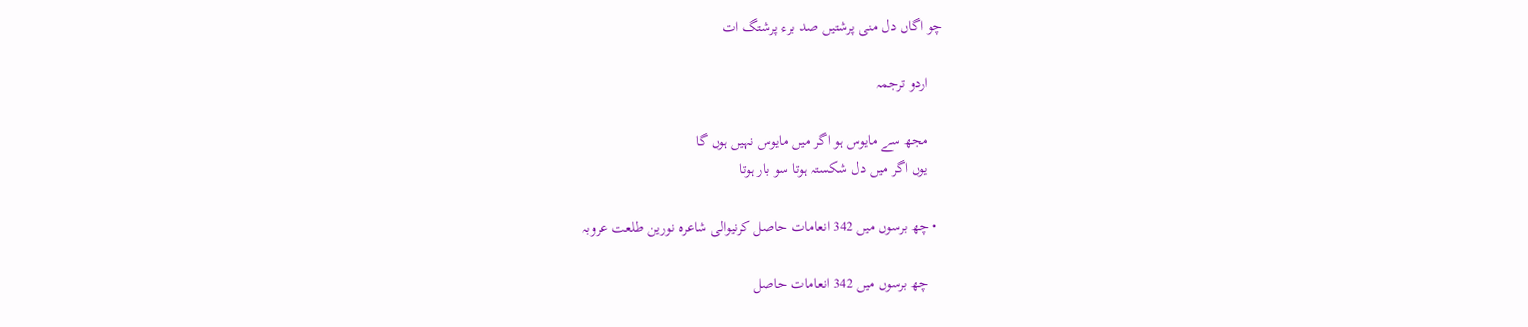چو اگاں دل منی پرشتیں صد برء پرشتگ ات

    اردو ترجمہ

    مجھ سے مایوس ہو اگر میں مایوس نہیں ہوں گا
    یوں اگر میں دل شکستہ ہوتا سو بار ہوتا

  • چھ برسوں میں 342 انعامات حاصل کرنیوالی شاعرہ نورین طلعت عروبہ

    چھ برسوں میں 342 انعامات حاصل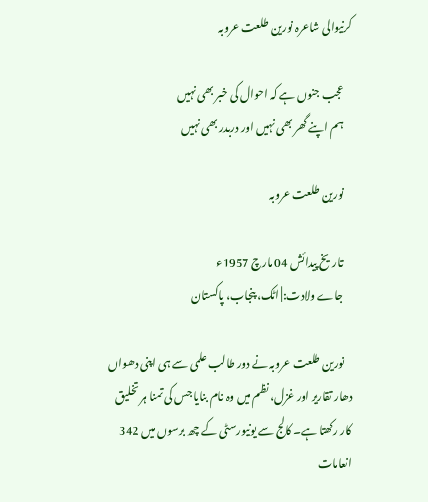کرنیوالی شاعرہ نورین طلعت عروبہ

    عجب جنوں ہے کہ احوال کی خبر بھی نہیں
    ہم اپنے گھر بھی نہیں اور دربدر بھی نہیں

    نورین طلعت عروبہ

    تاریخ پیدائش 04 مارچ 1957ء
    جاے ولادت:| اٹک، پنجاب، پاکستان

    نورین طلعت عروبہ نے دور طالب علمی سے ہی اپنی دھواں دھار تقاریر اور غزل، نظم میں وہ نام بنایا جس کی تمنا ہر تخلیق کار رکھتا ہے۔ کالج سے یونیورسٹی کے چھ برسوں میں 342 انعامات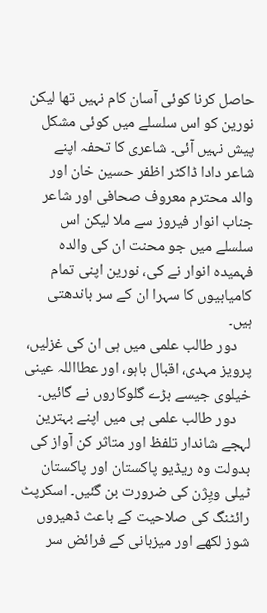حاصل کرنا کوئی آسان کام نہیں تھا لیکن نورین کو اس سلسلے میں کوئی مشکل پیش نہیں آئی۔ شاعری کا تحفہ اپنے شاعر دادا ڈاکٹر اظفر حسین خان اور والد محترم معروف صحافی اور شاعر جناب انوار فیروز سے ملا لیکن اس سلسلے میں جو محنت ان کی والدہ فہمیدہ انوار نے کی، نورین اپنی تمام کامیابیوں کا سہرا ان کے سر باندھتی ہیں۔
    دور طالب علمی میں ہی ان کی غزلیں، پرویز مہدی، اقبال باہو، اور عطااللہ عینی خیلوی جیسے بڑے گلوکاروں نے گائیں۔
    دور طالب علمی ہی میں اپنے بہترین لہجے شاندار تلفظ اور متاثر کن آواز کی بدولت وہ ریڈیو پاکستان اور پاکستان ٹیلی ویِژن کی ضرورت بن گئیں۔ اسکرپٹ رائٹنگ کی صلاحیت کے باعث ڈھیروں شوز لکھے اور میزبانی کے فرائض سر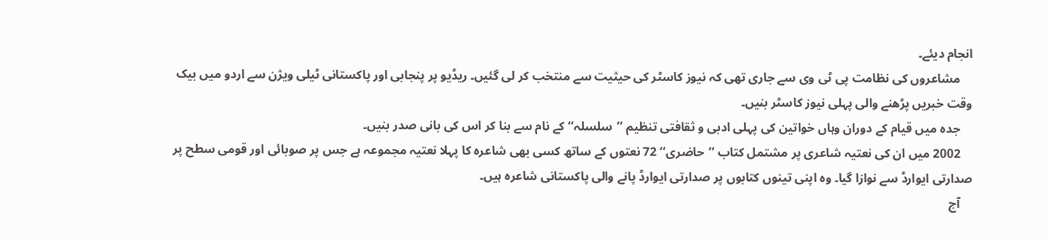انجام دیئے۔
    مشاعروں کی نظامت پی ٹی وی سے جاری تھی کہ نیوز کاسٹر کی حیثیت سے منتخب کر لی گئیں۔ ریڈیو پر پنجابی اور پاکستانی ٹیلی ویژن سے اردو میں بیک وقت خبریں پڑھنے والی پہلی نیوز کاسٹر بنیں۔
    جدہ میں قیام کے دوران وہاں خواتین کی پہلی ادبی و ثقافتی تنظیم ’’سلسلہ‘‘ کے نام سے بنا کر اس کی بانی صدر بنیں۔
    2002 میں ان کی نعتیہ شاعری پر مشتمل کتاب ’’حاضری‘‘ 72 نعتوں کے ساتھ کسی بھی شاعرہ کا پہلا نعتیہ مجموعہ ہے جس پر صوبائی اور قومی سطح پر صدارتی ایوارڈ سے نوازا گیا۔ وہ اپنی تینوں کتابوں پر صدارتی ایوارڈ پانے والی پاکستانی شاعرہ ہیں۔
    آج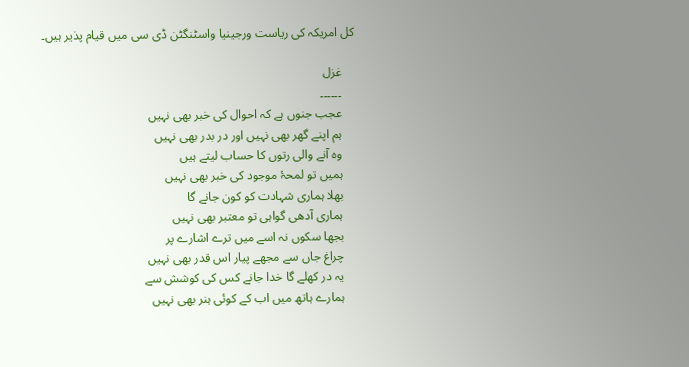کل امریکہ کی ریاست ورجینیا واسٹنگٹن ڈی سی میں قیام پذیر ہیں۔

    غزل
    ۔۔۔۔۔۔
    عجب جنوں ہے کہ احوال کی خبر بھی نہیں
    ہم اپنے گھر بھی نہیں اور در بدر بھی نہیں
    وہ آنے والی رتوں کا حساب لیتے ہیں
    ہمیں تو لمحۂ موجود کی خبر بھی نہیں
    بھلا ہماری شہادت کو کون جانے گا
    ہماری آدھی گواہی تو معتبر بھی نہیں
    بجھا سکوں نہ اسے میں ترے اشارے پر
    چراغ جاں سے مجھے پیار اس قدر بھی نہیں
    یہ در کھلے گا خدا جانے کس کی کوشش سے
    ہمارے ہاتھ میں اب کے کوئی ہنر بھی نہیں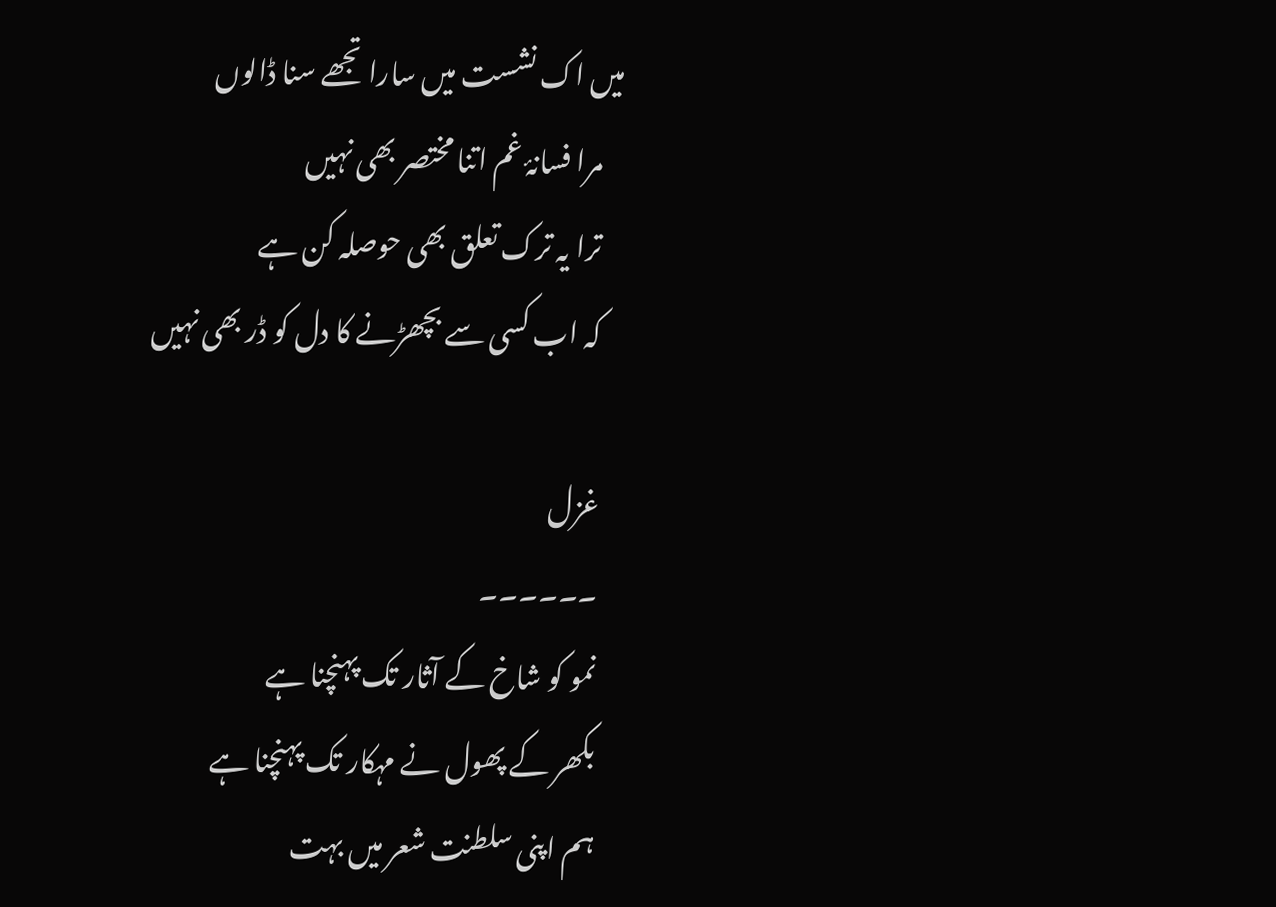میں اک نشست میں سارا تجھے سنا ڈالوں
    مرا فسانۂ غم اتنا مختصر بھی نہیں
    ترا یہ ترک تعلق بھی حوصلہ کن ہے
    کہ اب کسی سے بچھڑنے کا دل کو ڈر بھی نہیں

    غزل
    ۔۔۔۔۔۔
    نمو کو شاخ کے آثار تک پہنچنا ہے
    بکھر کے پھول نے مہکار تک پہنچنا ہے
    ہم اپنی سلطنت شعر میں بہت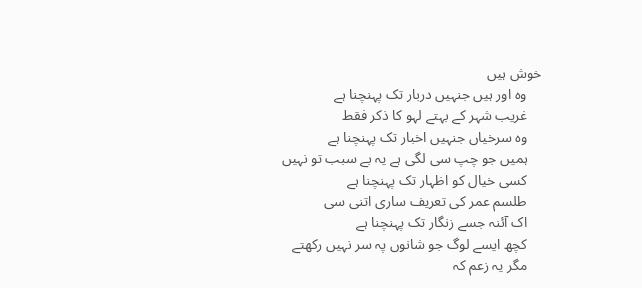خوش ہیں
    وہ اور ہیں جنہیں دربار تک پہنچنا ہے
    غریب شہر کے بہتے لہو کا ذکر فقط
    وہ سرخیاں جنہیں اخبار تک پہنچنا ہے
    ہمیں جو چپ سی لگی ہے یہ بے سبب تو نہیں
    کسی خیال کو اظہار تک پہنچنا ہے
    طلسم عمر کی تعریف ساری اتنی سی
    اک آئنہ جسے زنگار تک پہنچنا ہے
    کچھ ایسے لوگ جو شانوں پہ سر نہیں رکھتے
    مگر یہ زعم کہ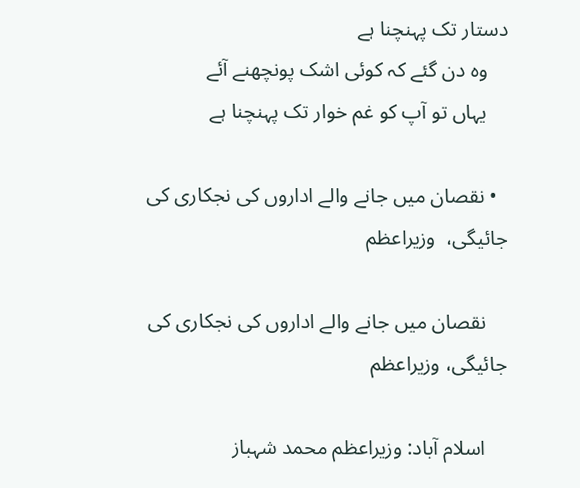دستار تک پہنچنا ہے
    وہ دن گئے کہ کوئی اشک پونچھنے آئے
    یہاں تو آپ کو غم خوار تک پہنچنا ہے

  • نقصان میں جانے والے اداروں کی نجکاری کی جائیگی،  وزیراعظم

    نقصان میں جانے والے اداروں کی نجکاری کی جائیگی، وزیراعظم

    اسلام آباد: وزیراعظم محمد شہباز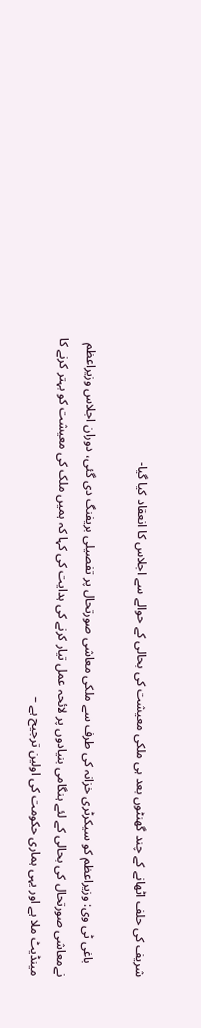شریف کی حلف اٹھانے کے چند گھنٹوں بعد ہی ملکی معیشت کی بحالی کے حوالے سے اجلاس کا انعقاد کیا گیا-

    باغی ٹی وی: وزیراعظم کو سیکرٹری خزانہ کی طرف سے ملکی معاشی صورتحال پر تفصیلی بریفنگ دی گئی، دوران اجلاس وزیراعظم نےمعاشی صورتحال کی بحالی کے لئے ہنگامی بنیادوں پر لائحہ عمل تیار کرنے کی ہدایت کی کہا کہ ہمیں ملک کی معیشت کو بہتر کرنے کا مینڈیٹ ملا ہے اور یہی ہماری حکومت کی اولین ترجیح ہے –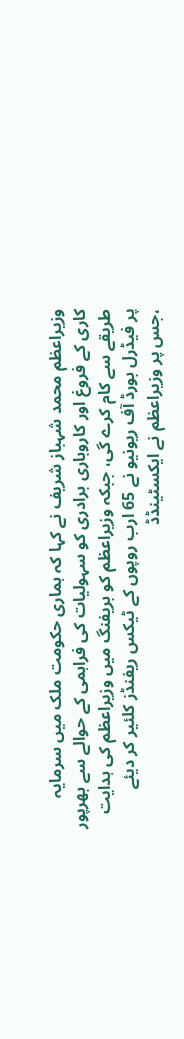وزیراعظم محمد شہباز شریف نے کہا کہ ہماری حکومت ملک میں سرمایہ کاری کے فروغ اور کاروباری برادری کو سہولیات کی فراہمی کے حوالے سے بھرپور طریقے سے کام کرے گی، جبکہ وزیراعظم کو بریفنگ میں وزیراعظم کی ہدایت پر فیڈرل بورڈ آف ریونیو نے 65 ارب روپوں کے ٹیکس ریفنڈز کلئیر کر دیئے ،جس پر وزیراعظم نے ایکسٹینڈڈ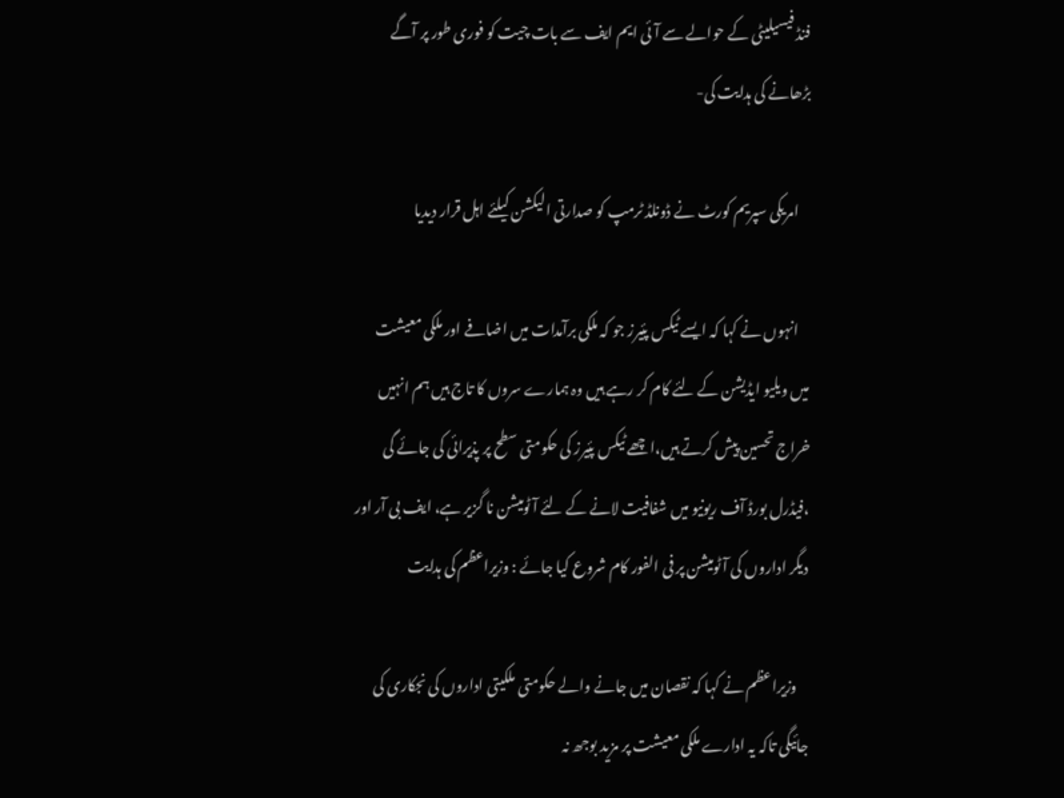فنڈ فیسیلیٹی کے حوالے سے آئی ایم ایف سے بات چیت کو فوری طور پر آگے بڑھانے کی ہدایت کی-

    امریکی سپریم کورٹ نے ڈونلڈ ٹرمپ کو صدارتی الیکشن کیلئے اہل قرار دیدیا

    انہوں نے کہا کہ ایسے ٹیکس پئیرز جو کہ ملکی برآمدات میں اضافے اور ملکی معیشت میں ویلیو ایڈیشن کے لئے کام کر رہے ہیں وہ ہمارے سروں کا تاج ہیں ہم انہیں خراج تحسین پیش کرتے ہیں،اچھے ٹیکس پئیرز کی حکومتی سطح پر پذیرائی کی جائے گی ،فیڈرل بورڈ آف ریونیو میں شفافیت لانے کے لئے آٹومیشن نا گزیر ہے، ایف بی آر اور دیگر اداروں کی آٹومیشن پر فی الفور کام شروع کیا جائے : وزیراعظم کی ہدایت

    وزیراعظم نے کہا کہ نقصان میں جانے والے حکومتی ملکیتی اداروں کی نجکاری کی جائیگی تاکہ یہ ادارے ملکی معیشت پر مزید بوجھ نہ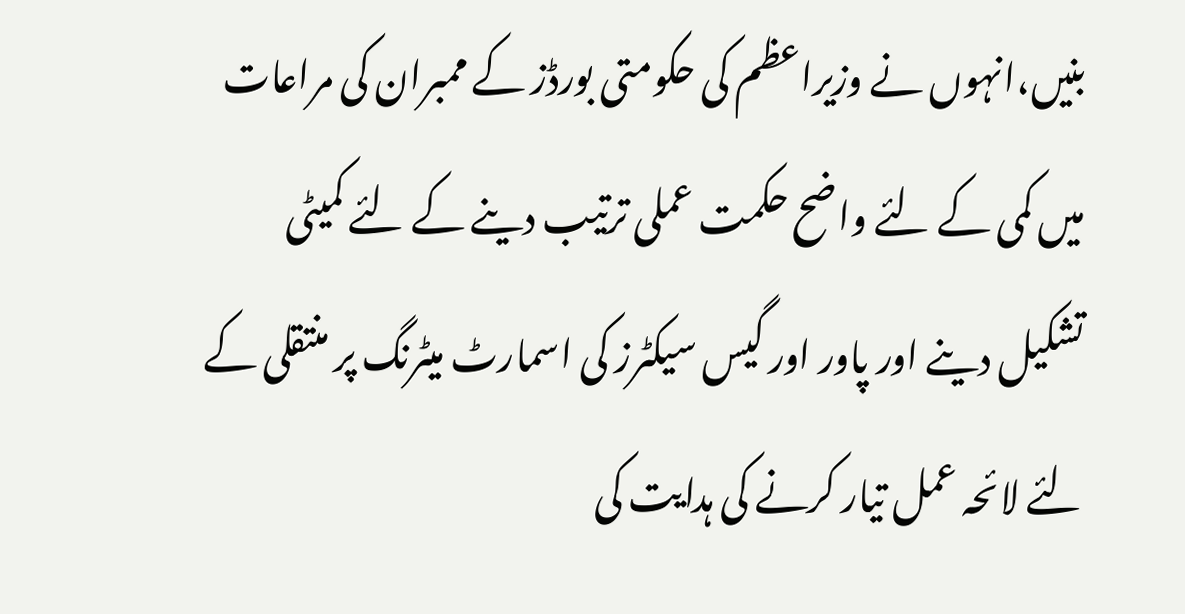بنیں،انہوں نے وزیراعظم کی حکومتی بورڈز کے ممبران کی مراعات میں کمی کے لئے واضح حکمت عملی ترتیب دینے کے لئے کمیٹی تشکیل دینے اور پاور اور گیس سیکٹرز کی اسمارٹ میٹرنگ پر منتقلی کے لئے لائحہ عمل تیار کرنے کی ہدایت کی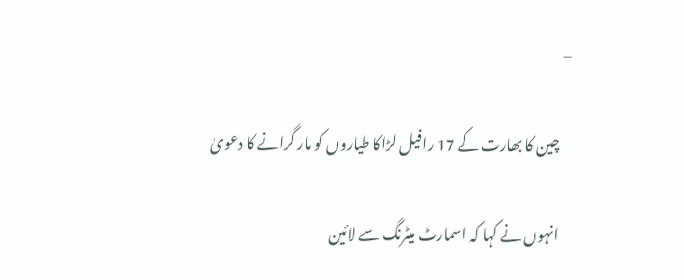–

    چین کا بھارت کے 17 رافیل لڑاکا طیاروں کو مار گرانے کا دعویٰ

    انہوں نے کہا کہ اسمارٹ میٹرنگ سے لائین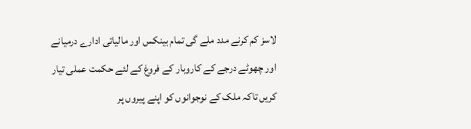لاسز کم کرنے مدد ملے گی تمام بینکس اور مالیاتی ادارے درمیانے اور چھوٹے درجے کے کاروبار کے فروغ کے لئے حکمت عملی تیار کریں تاکہ ملک کے نوجوانوں کو اپنے پیروں پر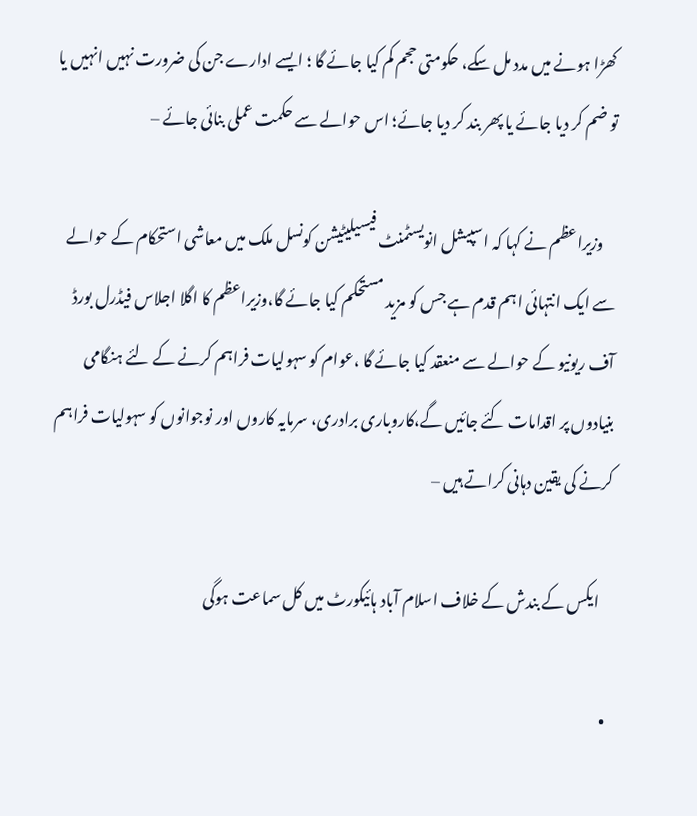کھڑا ہونے میں مدد مل سکے، حکومتی حجم کم کیا جائے گا ؛ ایسے ادارے جن کی ضرورت نہیں انہیں یا تو ضم کر دیا جائے یا پھر بند کر دیا جائے؛ اس حوالے سے حکمت عملی بنائی جائے –

    وزیراعظم نے کہا کہ اسپیشل انویسٹمنٹ فیسیلیٹیشن کونسل ملک میں معاشی استحکام کے حوالے سے ایک انتہائی اہم قدم ہے جس کو مزید مستحکم کیا جائے گا،وزیراعظم کا اگلا اجلاس فیڈرل بورڈ آف ریونیو کے حوالے سے منعقد کیا جائے گا ،عوام کو سہولیات فراہم کرنے کے لئے ہنگامی بنیادوں پر اقدامات کئے جائیں گے،کاروباری برادری، سرمایہ کاروں اور نوجوانوں کو سہولیات فراہم کرنے کی یقین دہانی کراتے ہیں –

    ایکس کے بندش کے خلاف اسلام آباد ہائیکورٹ میں کل سماعت ہوگی

  •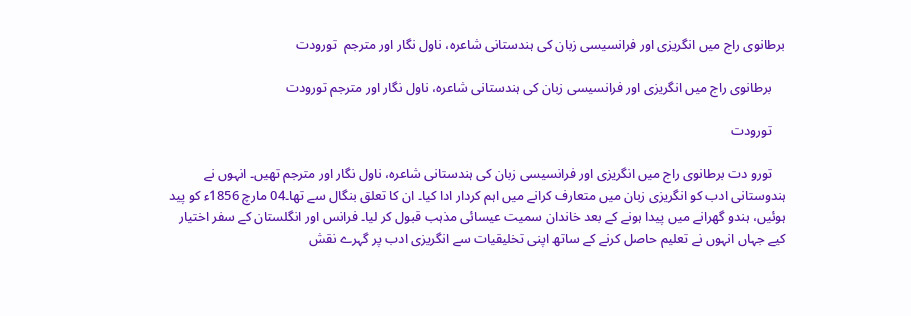برطانوی راج میں انگریزی اور فرانسیسی زبان کی ہندستانی شاعرہ، ناول نگار اور مترجم  تورودت

    برطانوی راج میں انگریزی اور فرانسیسی زبان کی ہندستانی شاعرہ، ناول نگار اور مترجم تورودت

    تورودت

    تورو دت برطانوی راج میں انگریزی اور فرانسیسی زبان کی ہندستانی شاعرہ، ناول نگار اور مترجم تھیں۔ انہوں نے ہندوستانی ادب کو انگریزی زبان میں متعارف کرانے میں اہم کردار ادا کیا۔ ان کا تعلق بنگال سے تھا۔04 مارچ 1856ء کو پید ہوئیں، ہندو گھرانے میں پیدا ہونے کے بعد خاندان سمیت عیسائی مذہب قبول کر لیا۔ فرانس اور انگلستان کے سفر اختیار کیے جہاں انہوں نے تعلیم حاصل کرنے کے ساتھ اپنی تخلیقیات سے انگریزی ادب پر گہرے نقش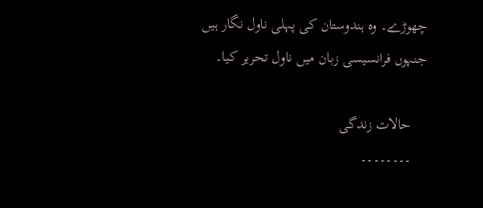چھوڑے۔ وہ ہندوستان کی پہلی ناول نگار ہیں جنہوں فرانسیسی زبان میں ناول تحریر کیا۔

    حالات زندگی
    ۔۔۔۔۔۔۔۔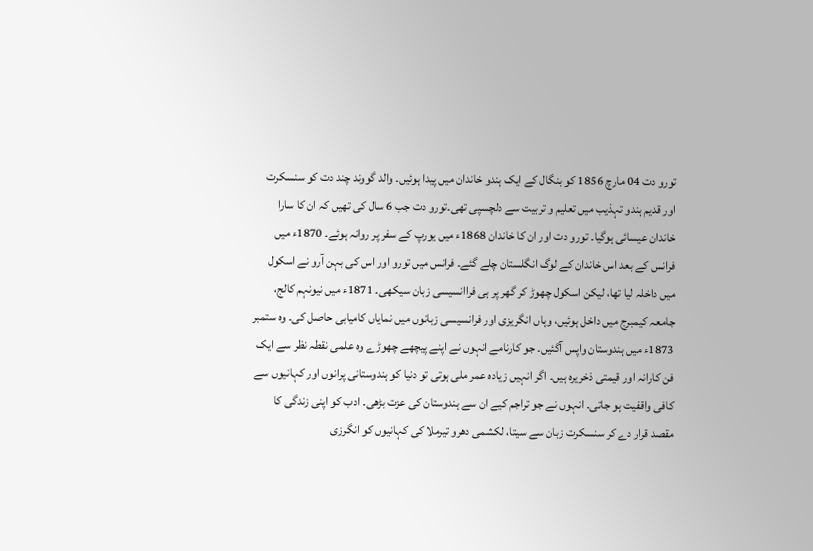تورو دت 04 مارچ 1856 کو بنگال کے ایک ہندو خاندان میں پیدا ہوئیں۔ والد گووند چند دت کو سنسکرت اور قدیم ہندو تہذیب میں تعلیم و تربیت سے دلچسپی تھی۔تورو دت جب 6 سال کی تھیں کہ ان کا سارا خاندان عیسائی ہوگیا۔ تورو دت اور ان کا خاندان 1868ء میں یورپ کے سفر پر روانہ ہوئے۔ 1870ء میں فرانس کے بعد اس خاندان کے لوگ انگلستان چلے گئے۔ فرانس میں تورو اور اس کی بہن آرو نے اسکول میں داخلہ لیا تھا، لیکن اسکول چھوڑ کر گھر پر ہی فراانسیسی زبان سیکھی۔ 1871ء میں نیونہم کالج، جامعہ کیمبرج میں داخل ہوئیں، وہاں انگریزی اور فرانسیسی زبانوں میں نمایاں کامیابی حاصل کی۔ وہ ستمبر 1873ء میں ہندوستان واپس آگئیں۔ جو کارنامے انہوں نے اپنے پیچھے چھوڑے وہ علمی نقطہ نظر سے ایک فن کارانہ اور قیمتی ذخریرہ ہیں۔ اگر انہیں زیادہ عمر ملی ہوتی تو دنیا کو ہندوستانی پرانوں اور کہانیوں سے کافی واقفیت ہو جاتی۔ انہوں نے جو تراجم کیے ان سے ہندوستان کی عزت بڑھی۔ ادب کو اپنی زندگی کا مقصد قرار دے کر سنسکرت زبان سے سیتا، لکشمی دھرو تیرملا کی کہانیوں کو انگرزی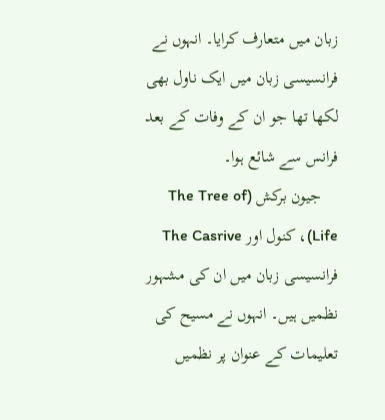زبان میں متعارف کرایا۔ انہوں نے فرانسیسی زبان میں ایک ناول بھی لکھا تھا جو ان کے وفات کے بعد فرانس سے شائع ہوا۔
    جیون برکش (The Tree of Life)، کنول اور The Casrive فرانسیسی زبان میں ان کی مشہور نظمیں ہیں۔ انہوں نے مسیح کی تعلیمات کے عنوان پر نظمیں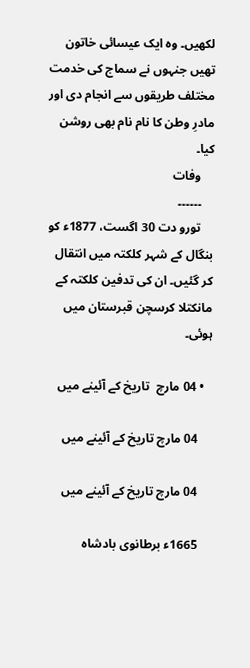لکھیں۔ وہ ایک عیسائی خاتون تھیں جنہوں نے سماج کی خدمت مختلف طریقوں سے انجام دی اور مادرِ وطن کا نام نام بھی روشن کیا۔
    وفات
    ۔۔۔۔۔۔
    تورو دت 30 اگست، 1877ء کو بنگال کے شہر کلکتہ میں انتقال کر گئیں۔ ان کی تدفین کلکتہ کے مانکتلا کرسچن قبرستان میں ہوئی۔

  • 04 مارچ  تاریخ کے آئینے میں

    04 مارچ تاریخ کے آئینے میں

    04 مارچ تاریخ کے آئینے میں

    1665ء برطانوی بادشاہ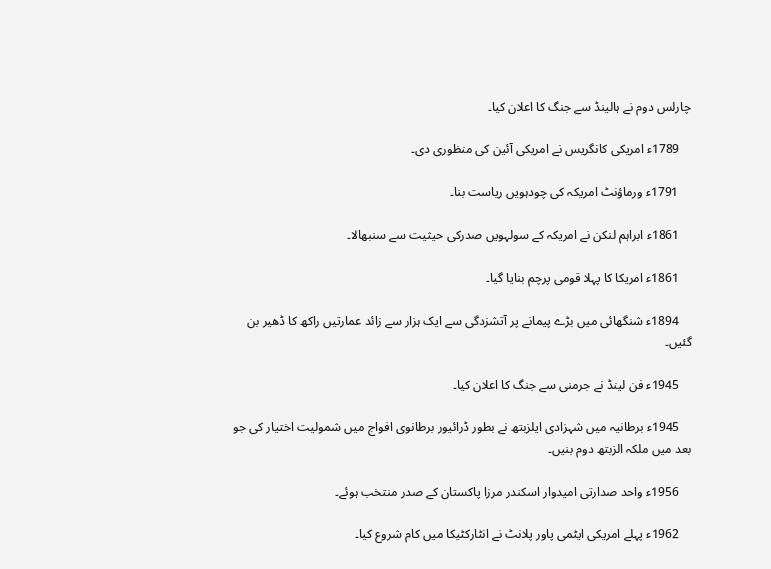چارلس دوم نے ہالینڈ سے جنگ کا اعلان کیا۔

    1789ء امریکی کانگریس نے امریکی آئین کی منظوری دی۔

    1791ء ورماؤنٹ امریکہ کی چودہویں ریاست بنا۔

    1861ء ابراہم لنکن نے امریکہ کے سولہویں صدرکی حیثیت سے سنبھالا۔

    1861ء امریکا کا پہلا قومی پرچم بنایا گیا۔

    1894ء شنگھائی میں بڑے پیمانے پر آتشزدگی سے ایک ہزار سے زائد عمارتیں راکھ کا ڈھیر بن گئیں۔

    1945ء فن لینڈ نے جرمنی سے جنگ کا اعلان کیا۔

    1945ء برطانیہ میں شہزادی ایلزبتھ نے بطور ڈرائیور برطانوی افواج میں شمولیت اختیار کی جو بعد میں ملکہ الزبتھ دوم بنیں۔

    1956ء واحد صدارتی امیدوار اسکندر مرزا پاکستان کے صدر منتخب ہوئے۔

    1962ء پہلے امریکی ایٹمی پاور پلانٹ نے انٹارکٹیکا میں کام شروع کیا۔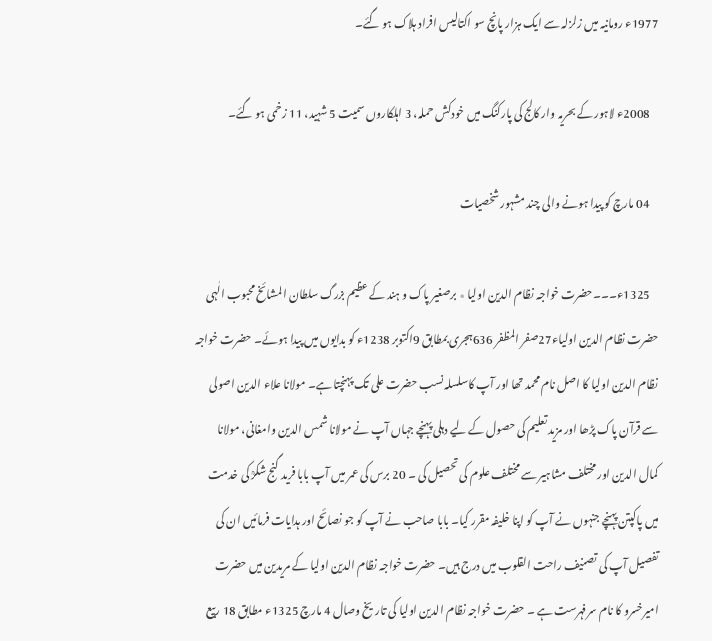1977ء رومانیہ میں زلزلہ سے ایک ہزار پانچ سو اکتالیس افراد ہلاک ہو گئے۔

    2008ء لاہور کے بحریہ وار کالج کی پارکنگ میں خودکش حملہ، 3 اہلکاروں سمیت 5 شہید، 11 زخمی ہو گئے۔

    04 مارچ کو پیدا ہونے والی چند مشہور شخصیات

    1325ء۔۔۔حضرت خواجہ نظام الدین اولیا ٭ برصغیر پاک و ہند کے عظیم بزرگ سلطان المشائخ محبوب الٰہی حضرت نظام الدین اولیاء27صفر المظفر 636ہجری بمطابق 9اکتوبر 1238ء کو بدایوں میں پیدا ہوئے۔ حضرت خواجہ نظام الدین اولیا کا اصل نام محمد تھا اور آپ کاسلسلہ نسب حضرت علی تک پہنچتا ہے۔ مولانا علاء الدین اصولی سے قرآن پاک پڑھا اور مزید تعلیم کی حصول کے لیے دہلی پہنچے جہاں آپ نے مولانا شمس الدین وامغانی، مولانا کمال الدین اور مختلف مشاہیر سے مختلف علوم کی تحصیل کی ۔ 20 برس کی عمر میں آپ بابا فرید گنج شکرؒ کی خدمت میں پاکپتن پہنچے جنہوں نے آپ کو اپنا خلیفہ مقرر کیا۔ بابا صاحب نے آپ کو جو نصائح اور ہدایات فرمائیں ان کی تفصیل آپ کی تصنیف راحت القلوب میں درج ہیں۔ حضرت خواجہ نظام الدین اولیا کے مریدین میں حضرت امیرخسرو کا نام سرفہرست ہے ۔ حضرت خواجہ نظام الدین اولیا کی تاریخ وصال 4 مارچ 1325ء مطابق 18 ربیع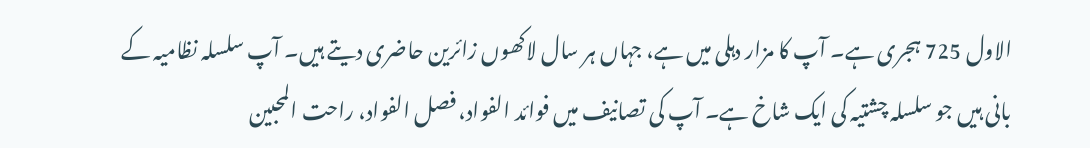الاول 725 ہجری ہے۔ آپ کا مزار دہلی میں ہے، جہاں ہر سال لاکھوں زائرین حاضری دیتے ہیں۔ آپ سلسلہ نظامیہ کے بانی ہیں جو سلسلہ چشتیہ کی ایک شاخ ہے۔ آپ کی تصانیف میں فوائد الفواد، فصل الفواد، راحت المحبین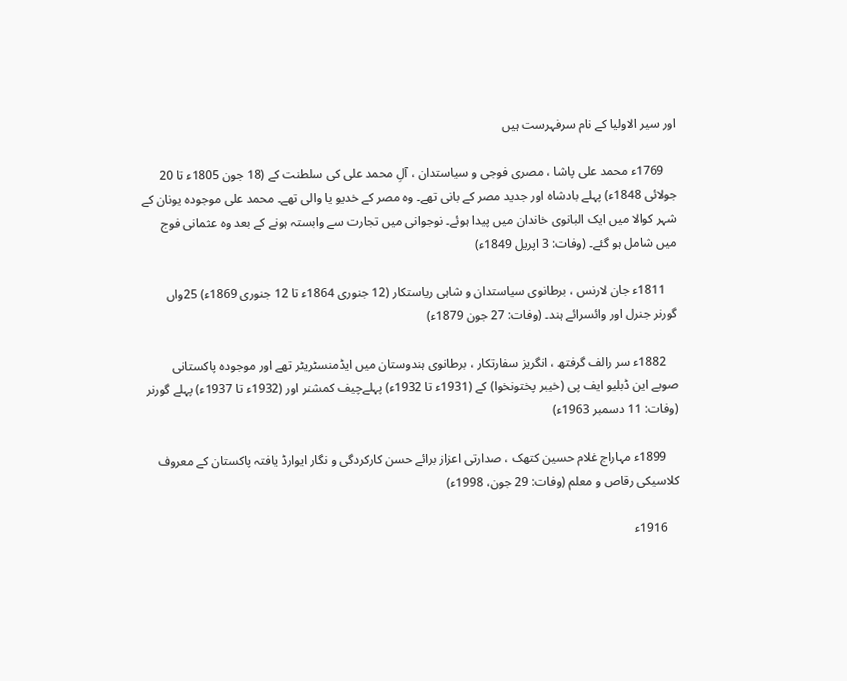اور سیر الاولیا کے نام سرفہرست ہیں

    1769ء محمد علی پاشا ، مصری فوجی و سیاستدان ، آلِ محمد علی کی سلطنت کے (18 جون 1805ء تا 20 جولائی 1848ء) پہلے بادشاہ اور جدید مصر کے بانی تھے۔ وہ مصر کے خدیو یا والی تھے۔ محمد علی موجودہ یونان کے شہر کوالا میں ایک البانوی خاندان میں پیدا ہوئے۔ نوجوانی میں تجارت سے وابستہ ہونے کے بعد وہ عثمانی فوج میں شامل ہو گئے۔ (وفات: 3 اپریل 1849ء)

    1811ء جان لارنس ، برطانوی سیاستدان و شاہی ریاستکار (12 جنوری 1864ء تا 12 جنوری 1869ء) 25واں گورنر جنرل اور وائسرائے ہند۔ (وفات: 27 جون 1879ء)

    1882ء سر رالف گرفتھ ، انگریز سفارتکار ، برطانوی ہندوستان میں ایڈمنسٹریٹر تھے اور موجودہ پاکستانی صوبے این ڈبلیو ایف پی (خیبر پختونخوا) کے (1931ء تا 1932ء) پہلےچیف کمشنر اور (1932ء تا 1937ء) پہلے گورنر (وفات: 11 دسمبر 1963ء)

    1899ء مہاراج غلام حسین کتھک ، صدارتی اعزاز برائے حسن کارکردگی و نگار ایوارڈ یافتہ پاکستان کے معروف کلاسیکی رقاص و معلم (وفات: 29 جون، 1998ء)

    1916ء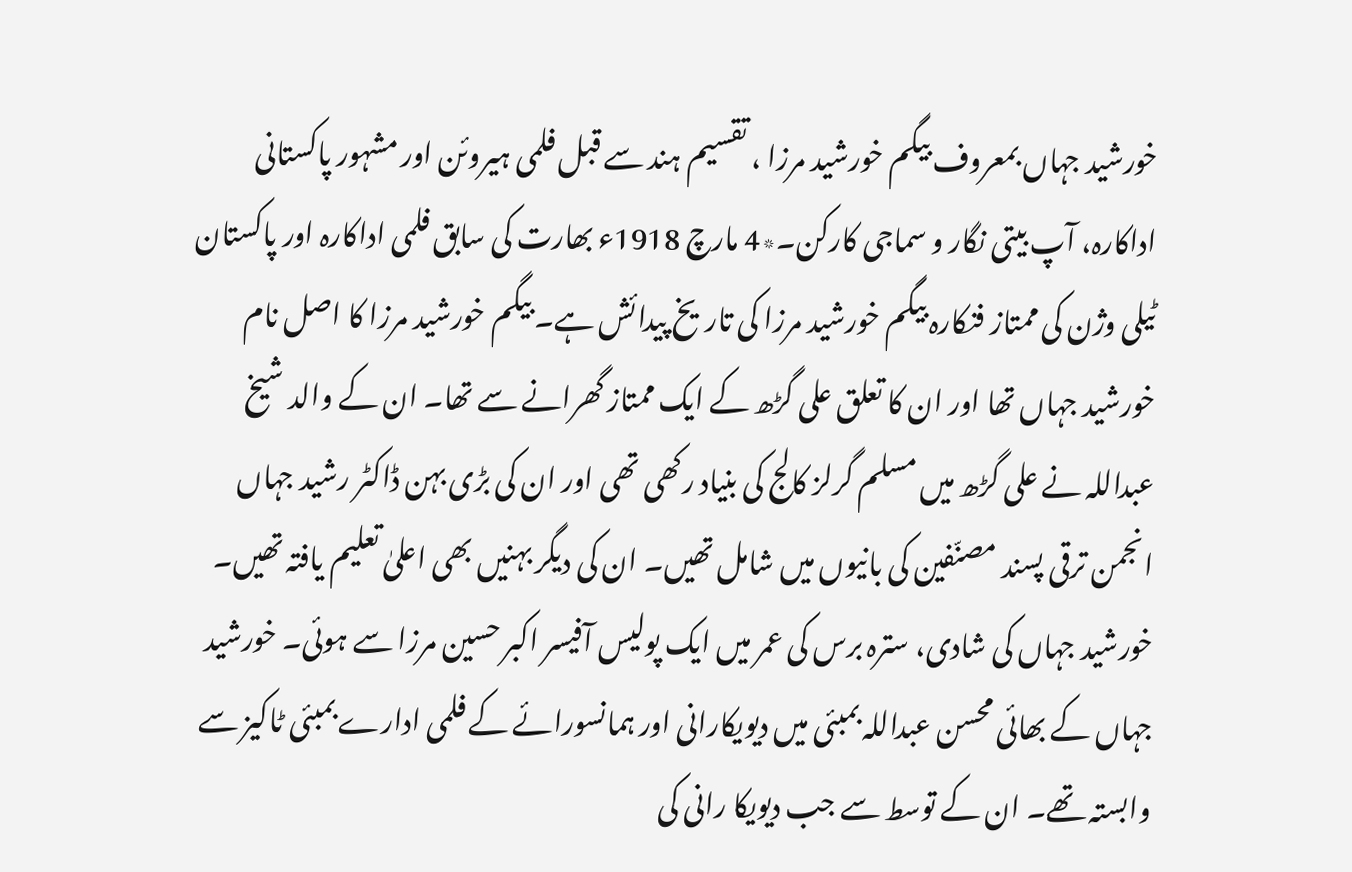خورشید جہاں بمعروف بیگم خورشید مرزا ، تقسیم ہند سے قبل فلمی ہیروئن اور مشہور پاکستانی اداکارہ، آپ بیتی نگار و سماجی کارکن۔٭4 مارچ 1918ء بھارت کی سابق فلمی اداکارہ اور پاکستان ٹیلی وژن کی ممتاز فنکارہ بیگم خورشید مرزا کی تاریخ پیدائش ہے۔ بیگم خورشید مرزا کا اصل نام خورشید جہاں تھا اور ان کا تعلق علی گڑھ کے ایک ممتاز گھرانے سے تھا۔ ان کے والد شیخ عبداللہ نے علی گڑھ میں مسلم گرلز کالج کی بنیاد رکھی تھی اور ان کی بڑی بہن ڈاکٹر رشید جہاں انجمن ترقی پسند مصنّفین کی بانیوں میں شامل تھیں۔ ان کی دیگر بہنیں بھی اعلیٰ تعلیم یافتہ تھیں۔ خورشید جہاں کی شادی، سترہ برس کی عمر میں ایک پولیس آفیسر اکبر حسین مرزا سے ہوئی۔ خورشید جہاں کے بھائی محسن عبداللہ بمبئی میں دیویکارانی اور ہمانسورائے کے فلمی ادارے بمبئی ٹاکیز سے وابستہ تھے۔ ان کے توسط سے جب دیویکا رانی کی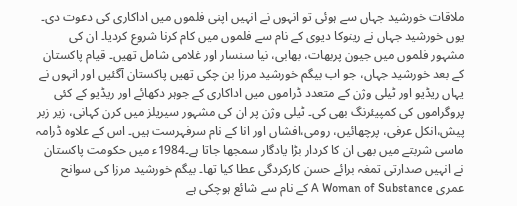ملاقات خورشید جہاں سے ہوئی تو انہوں نے انہیں اپنی فلموں میں اداکاری کی دعوت دی۔ یوں خورشید جہاں نے رینوکا دیوی کے نام سے فلموں میں کام کرنا شروع کردیا۔ ان کی مشہور فلموں میں جیون پربھات، بھابی، نیا سنسار اور غلامی شامل تھیں۔ قیام پاکستان کے بعد خورشید جہاں، جو اب بیگم خورشید مرزا بن چکی تھیں پاکستان آگئیں اور انہوں نے یہاں ریڈیو اور ٹیلی وژن کے متعدد ڈراموں میں اداکاری کے جوہر دکھائے اور ریڈیو کے کئی پروگراموں کی کمپیئرنگ بھی کی۔ ٹیلی وژن پر ان کی مشہور سیریلز میں کرن کہانی، زیر زبر پیش،انکل عرفی، پرچھائیں، رومی،افشاں اور انا کے نام سرفہرست ہیں۔ اس کے علاوہ ڈرامہ ماسی شربتے میں بھی ان کا کردار بڑا یادگار سمجھا جاتا ہے۔1984ء میں حکومت پاکستان نے انہیں صدارتی تمغہ برائے حسن کارکردگی عطا کیا تھا۔ بیگم خورشید مرزا کی سوانح عمری A Woman of Substance کے نام سے شائع ہوچکی ہے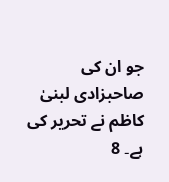جو ان کی صاحبزادی لبنیٰ کاظم نے تحریر کی ہے۔ 8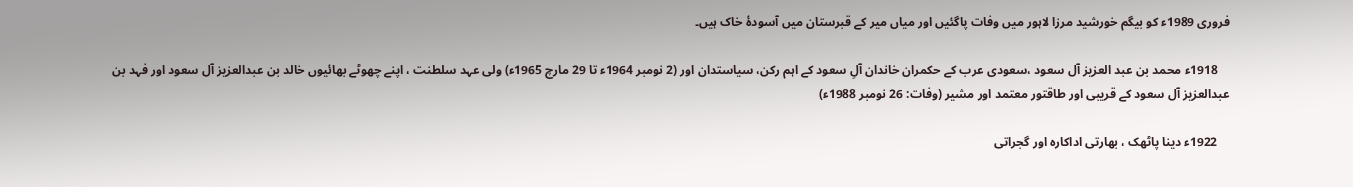فروری 1989ء کو بیگم خورشید مرزا لاہور میں وفات پاگئیں اور میاں میر کے قبرستان میں آسودۂ خاک ہیں۔

    1918ء محمد بن عبد العزیز آل سعود ،سعودی عرب کے حکمران خاندان آلِ سعود کے اہم رکن، سیاستدان اور (2 نومبر 1964ء تا 29 مارچ 1965ء) ولی عہد سلطنت ، اپنے چھوٹے بھائیوں خالد بن عبدالعزیز آل سعود اور فہد بن عبدالعزیز آل سعود کے قریبی اور طاقتور معتمد اور مشیر (وفات: 26 نومبر 1988ء)

    1922ء دینا پاٹھک ، بھارتی اداکارہ اور گجراتی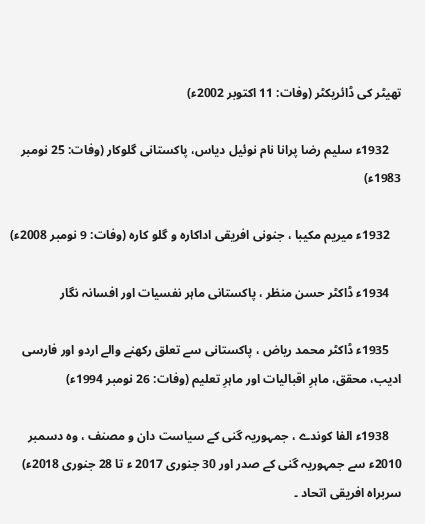تھیٹر کی ڈائریکٹر (وفات: 11 اکتوبر 2002ء)

    1932ء سلیم رضا پرانا نام نوئیل دیاس، پاکستانی گلوکار (وفات: 25 نومبر 1983ء)

    1932ء میریم مکیبا ، جنونی افریقی اداکارہ و گلو کارہ (وفات: 9 نومبر 2008ء)

    1934ء ڈاکٹر حسن منظر ، پاکستانی ماہر نفسیات اور افسانہ نگار

    1935ء ڈاکٹر محمد ریاض ، پاکستانی سے تعلق رکھنے والے اردو اور فارسی ادیب، محقق، ماہرِ اقبالیات اور ماہرِ تعلیم (وفات: 26 نومبر 1994ء)

    1938ء الفا کوندے ، جمہوریہ گنی کے سیاست دان و مصنف ، وہ دسمبر 2010ء سے جمہوریہ گنی کے صدر اور 30 جنوری 2017 ء تا 28 جنوری 2018ء) سربراہ افریقی اتحاد ۔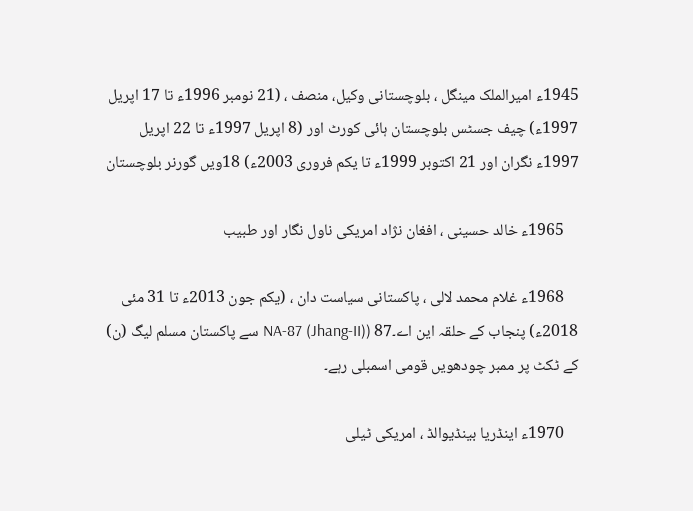1945ء امیرالملک مینگل ، بلوچستانی وکیل، منصف ، (21 نومبر 1996ء تا 17 اپریل 1997ء) چیف جسٹس بلوچستان ہائی کورٹ اور (8 اپریل 1997ء تا 22 اپریل 1997ء نگران اور 21 اکتوبر 1999ء تا یکم فروری 2003ء) 18ویں گورنر بلوچستان

    1965ء خالد حسینی ، افغان نژاد امریکی ناول نگار اور طبیب

    1968ء غلام محمد لالی ، پاکستانی سیاست دان ، (یکم جون 2013ء تا 31 مئی 2018ء) پنجاب کے حلقہ این اے۔87 (NA-87 (Jhang-II) سے پاکستان مسلم لیگ (ن) کے ٹکٹ پر ممبر چودھویں قومی اسمبلی رہے۔

    1970ء اینڈریا بینڈیوالڈ ، امریکی ٹیلی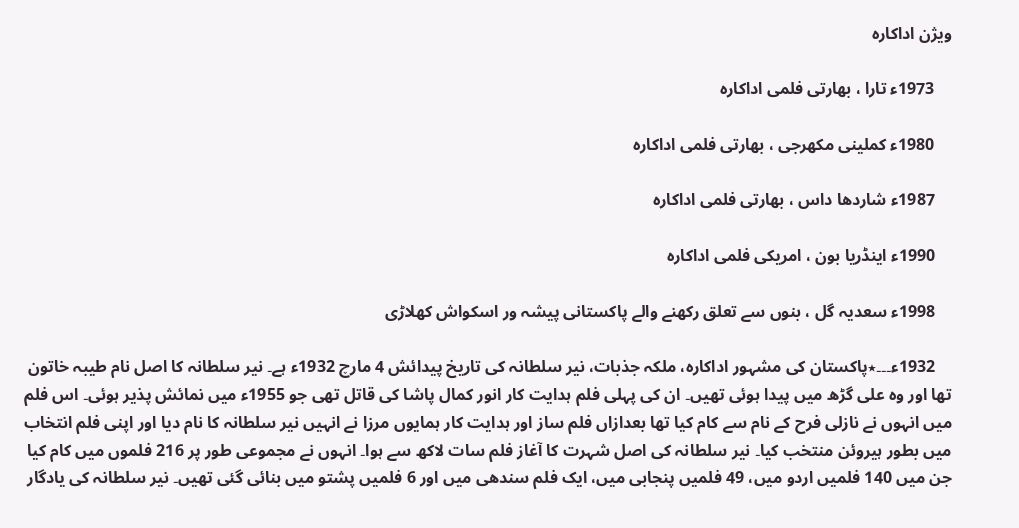ویژن اداکارہ

    1973ء تارا ، بھارتی فلمی اداکارہ

    1980ء کملینی مکھرجی ، بھارتی فلمی اداکارہ

    1987ء شاردھا داس ، بھارتی فلمی اداکارہ

    1990ء اینڈریا بون ، امریکی فلمی اداکارہ

    1998ء سعدیہ گل ، بنوں سے تعلق رکھنے والے پاکستانی پیشہ ور اسکواش کھلاڑی

    1932ء۔۔۔٭پاکستان کی مشہور اداکارہ، ملکہ جذبات، نیر سلطانہ کی تاریخ پیدائش 4 مارچ 1932ء ہے۔ نیر سلطانہ کا اصل نام طیبہ خاتون تھا اور وہ علی گڑھ میں پیدا ہوئی تھیں۔ ان کی پہلی فلم ہدایت کار انور کمال پاشا کی قاتل تھی جو 1955ء میں نمائش پذیر ہوئی۔ اس فلم میں انہوں نے نازلی فرح کے نام سے کام کیا تھا بعدازاں فلم ساز اور ہدایت کار ہمایوں مرزا نے انہیں نیر سلطانہ کا نام دیا اور اپنی فلم انتخاب میں بطور ہیروئن منتخب کیا۔ نیر سلطانہ کی اصل شہرت کا آغاز فلم سات لاکھ سے ہوا۔ انہوں نے مجموعی طور پر 216 فلموں میں کام کیا جن میں 140 فلمیں اردو میں، 49 فلمیں پنجابی میں، ایک فلم سندھی میں اور 6 فلمیں پشتو میں بنائی گئی تھیں۔ نیر سلطانہ کی یادگار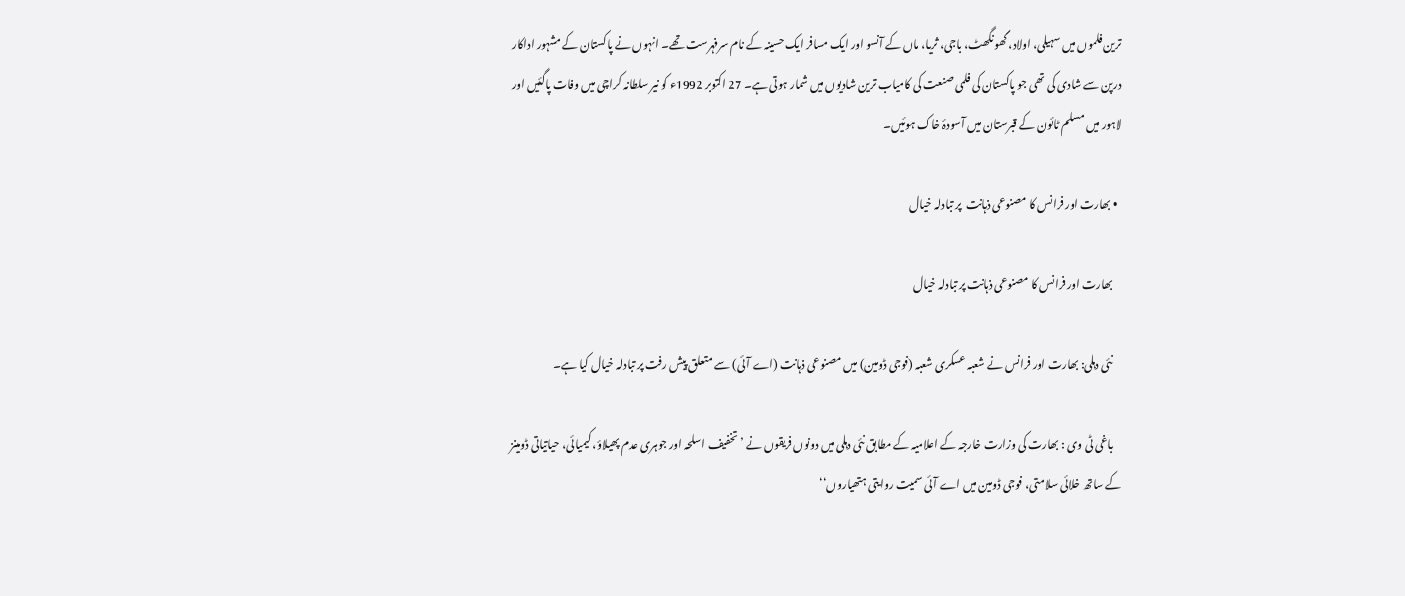ترین فلموں میں سہیلی، اولاد، گھونگھٹ، باجی، ثریا، ماں کے آنسو اور ایک مسافر ایک حسینہ کے نام سرفہرست تھے۔ انہوں نے پاکستان کے مشہور اداکار درپن سے شادی کی تھی جو پاکستان کی فلمی صنعت کی کامیاب ترین شادیوں میں شمار ہوتی ہے۔ 27 اکتوبر 1992ء کو نیر سلطانہ کراچی میں وفات پاگئیں اور لاہور میں مسلم ٹائون کے قبرستان میں آسودۂ خاک ہوئیں۔

  • بھارت اور فرانس کا مصنوعی ذہانت  پر تبادلہ خیال

    بھارت اور فرانس کا مصنوعی ذہانت پر تبادلہ خیال

    نئی دہلی: بھارت اور فرانس نے شعبہ عسکری شعبہ (فوجی ڈومین) میں مصنوعی ذہانت (اے آئی) سے متعلق پیش رفت پر تبادلہ خیال کیا ہے۔

    باغی ٹی وی : بھارت کی وزارت خارجہ کے اعلامیہ کے مطابق نئی دہلی میں دونوں فریقوں نے ’تخفیف اسلحہ اور جوہری عدم پھیلاؤ، کیمیائی، حیاتیاتی ڈومینز کے ساتھ خلائی سلامتی، فوجی ڈومین میں اے آئی سمیت روایتی ہتھیاروں‘‘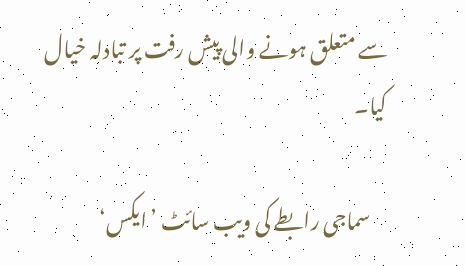سے متعلق ہونے والی پیش رفت پر تبادلہ خیال کیا۔

    سماجی رابطے کی ویب سائٹ ’ایکس‘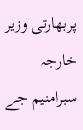پربھارتی وزیر خارجہ سبرامنیم جے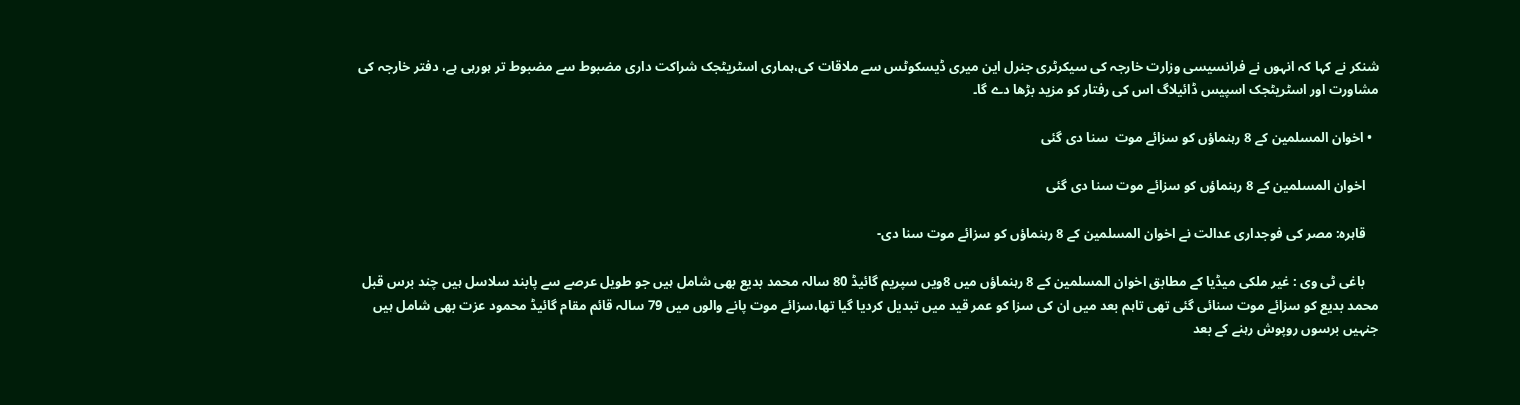شنکر نے کہا کہ انہوں نے فرانسیسی وزارت خارجہ کی سیکرٹری جنرل این میری ڈیسکوٹس سے ملاقات کی،ہماری اسٹریٹجک شراکت داری مضبوط سے مضبوط تر ہورہی ہے، دفتر خارجہ کی مشاورت اور اسٹریٹجک اسپیس ڈائیلاگ اس کی رفتار کو مزید بڑھا دے گا۔

  • اخوان المسلمین کے 8 رہنماؤں کو سزائے موت  سنا دی گئی

    اخوان المسلمین کے 8 رہنماؤں کو سزائے موت سنا دی گئی

    قاہرہ: مصر کی فوجداری عدالت نے اخوان المسلمین کے 8 رہنماؤں کو سزائے موت سنا دی-

    باغی ٹی وی : غیر ملکی میڈیا کے مطابق اخوان المسلمین کے 8 رہنماؤں میں 8ویں سپریم گائیڈ 80 سالہ محمد بدیع بھی شامل ہیں جو طویل عرصے سے پابند سلاسل ہیں چند برس قبل محمد بدیع کو سزائے موت سنائی گئی تھی تاہم بعد میں ان کی سزا کو عمر قید میں تبدیل کردیا گیا تھا،سزائے موت پانے والوں میں 79 سالہ قائم مقام گائیڈ محمود عزت بھی شامل ہیں جنہیں برسوں روپوش رہنے کے بعد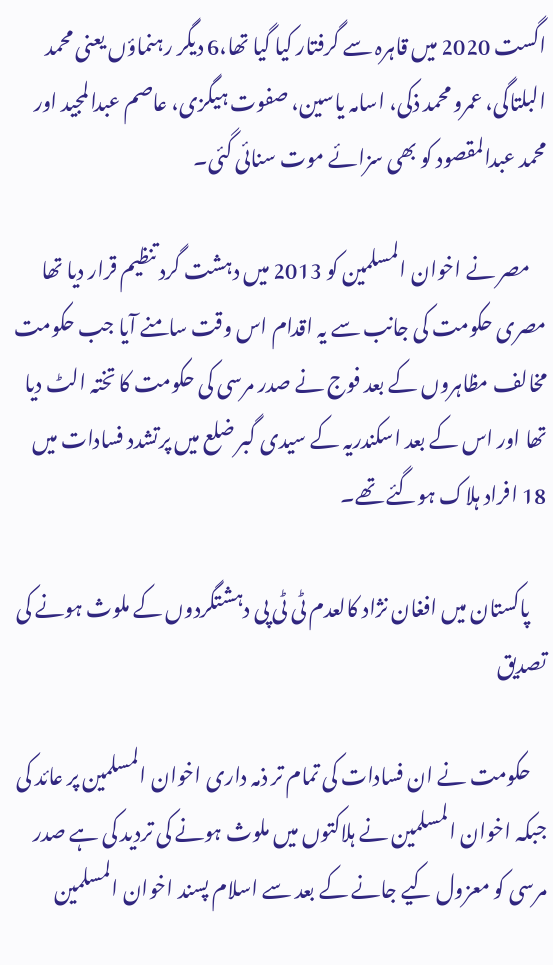اگست 2020 میں قاہرہ سے گرفتار کیا گیا تھا،6 دیگر رہنماؤں یعنی محمد البلتاگی، عمرو محمد ذکی، اسامہ یاسین، صفوت ہیگزی، عاصم عبدالمجید اور محمد عبدالمقصود کو بھی سزائے موت سنائی گئی۔

    مصر نے اخوان المسلمین کو 2013 میں دہشت گرد تنظیم قرار دیا تھا مصری حکومت کی جانب سے یہ اقدام اس وقت سامنے آیا جب حکومت مخالف مظاہروں کے بعد فوج نے صدر مرسی کی حکومت کا تختہ الٹ دیا تھا اور اس کے بعد اسکندریہ کے سیدی گبر ضلع میں پرتشدد فسادات میں 18 افراد ہلاک ہوگئے تھے۔

    پاکستان میں افغان نژاد کالعدم ٹی ٹی پی دہشتگردوں کے ملوث ہونے کی تصدیق

    حکومت نے ان فسادات کی تمام تر ذمہ داری اخوان المسلمین پر عائد کی جبکہ اخوان المسلمین نے ہلاکتوں میں ملوث ہونے کی تردید کی ہے صدر مرسی کو معزول کیے جانے کے بعد سے اسلام پسند اخوان المسلمین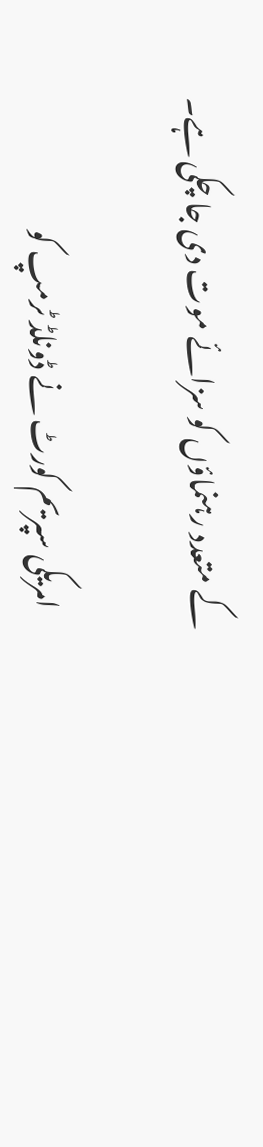کے متعدد رہنماؤں کو سزائے موت دی جا چکی ہے۔

    امریکی سپریم کورٹ نے ڈونلڈ ٹرمپ کو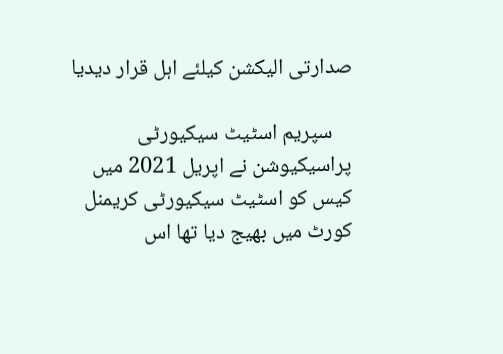صدارتی الیکشن کیلئے اہل قرار دیدیا

    سپریم اسٹیٹ سیکیورٹی پراسیکیوشن نے اپریل 2021 میں کیس کو اسٹیٹ سیکیورٹی کریمنل کورٹ میں بھیج دیا تھا اس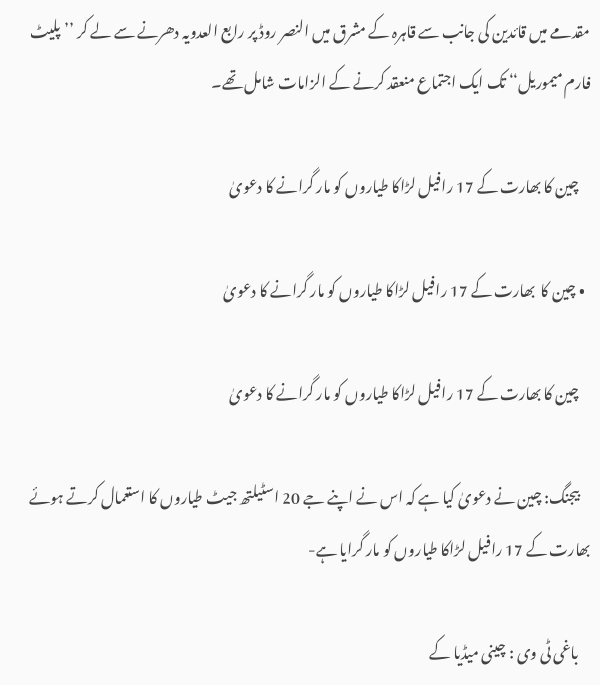مقدمے میں قائدین کی جانب سے قاہرہ کے مشرق میں النصر روڈ پر رابع العدویہ دھرنے سے لے کر ’’پلیٹ فارم میموریل‘‘ تک ایک اجتماع منعقد کرنے کے الزامات شامل تھے۔

    چین کا بھارت کے 17 رافیل لڑاکا طیاروں کو مار گرانے کا دعویٰ

  • چین کا  بھارت کے 17 رافیل لڑاکا طیاروں کو مار گرانے کا دعویٰ

    چین کا بھارت کے 17 رافیل لڑاکا طیاروں کو مار گرانے کا دعویٰ

    بیجنگ: چین نے دعویٰ کیا ہے کہ اس نے اپنے جے 20 اسٹیلتھ جیٹ طیاروں کا استعمال کرتے ہوئے بھارت کے 17 رافیل لڑاکا طیاروں کو مار گرایا ہے-

    باغی ٹی وی : چینی میڈیا کے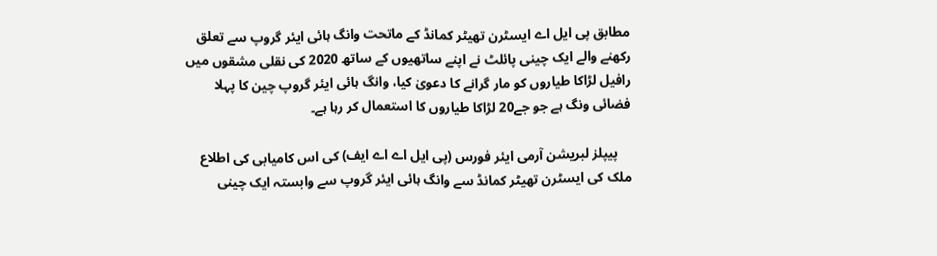مطابق پی ایل اے ایسٹرن تھیٹر کمانڈ کے ماتحت وانگ ہائی ایئر گروپ سے تعلق رکھنے والے ایک چینی پائلٹ نے اپنے ساتھیوں کے ساتھ 2020 کی نقلی مشقوں میں رافیل لڑاکا طیاروں کو مار گرانے کا دعویٰ کیا، وانگ ہائی ایئر گروپ چین کا پہلا فضائی ونگ ہے جو جے20 لڑاکا طیاروں کا استعمال کر رہا ہے۔

    پیپلز لبریشن آرمی ایئر فورس (پی ایل اے اے ایف) کی اس کامیابی کی اطلاع ملک کی ایسٹرن تھیٹر کمانڈ سے وانگ ہائی ایئر گروپ سے وابستہ ایک چینی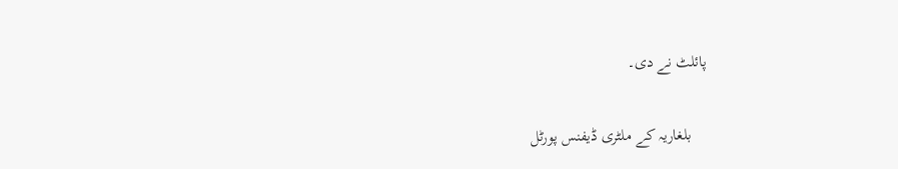پائلٹ نے دی۔

    بلغاریہ کے ملٹری ڈیفنس پورٹل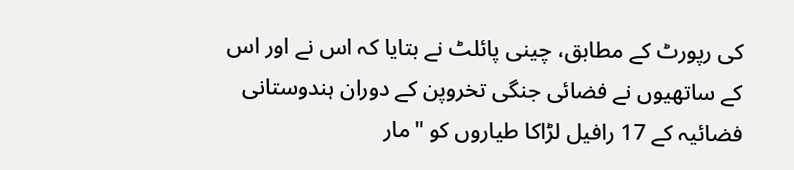کی رپورٹ کے مطابق، چینی پائلٹ نے بتایا کہ اس نے اور اس کے ساتھیوں نے فضائی جنگی تخروپن کے دوران ہندوستانی فضائیہ کے 17 رافیل لڑاکا طیاروں کو "مار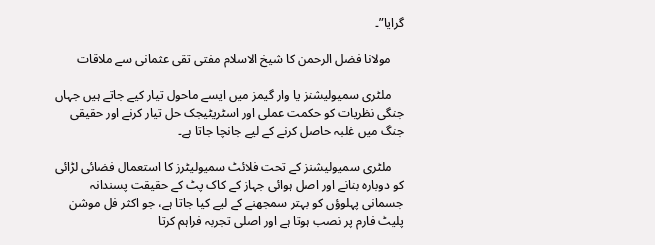گرایا”۔

    مولانا فضل الرحمن کا شیخ الاسلام مفتی تقی عثمانی سے ملاقات

    ملٹری سمیولیشنز یا وار گیمز میں ایسے ماحول تیار کیے جاتے ہیں جہاں جنگی نظریات کو حکمت عملی اور اسٹریٹیجک حل تیار کرنے اور حقیقی جنگ میں غلبہ حاصل کرنے کے لیے جانچا جاتا ہے۔

    ملٹری سمیولیشنز کے تحت فلائٹ سمیولیٹرز کا استعمال فضائی لڑائی کو دوبارہ بنانے اور اصل ہوائی جہاز کے کاک پٹ کے حقیقت پسندانہ جسمانی پہلوؤں کو بہتر سمجھنے کے لیے کیا جاتا ہے، جو اکثر فل موشن پلیٹ فارم پر نصب ہوتا ہے اور اصلی تجربہ فراہم کرتا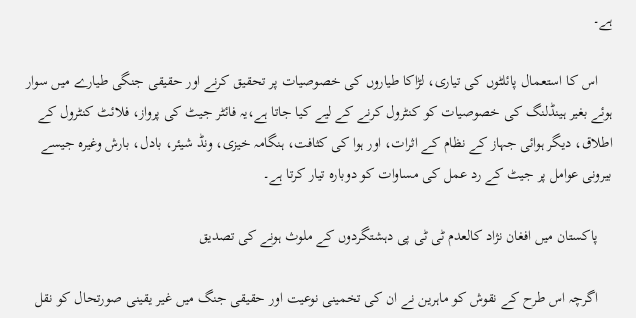ہے۔

    اس کا استعمال پائلٹوں کی تیاری، لڑاکا طیاروں کی خصوصیات پر تحقیق کرنے اور حقیقی جنگی طیارے میں سوار ہوئے بغیر ہینڈلنگ کی خصوصیات کو کنٹرول کرنے کے لیے کیا جاتا ہے،یہ فائٹر جیٹ کی پرواز، فلائٹ کنٹرول کے اطلاق، دیگر ہوائی جہاز کے نظام کے اثرات، اور ہوا کی کثافت، ہنگامہ خیزی، ونڈ شیئر، بادل، بارش وغیرہ جیسے بیرونی عوامل پر جیٹ کے رد عمل کی مساوات کو دوبارہ تیار کرتا ہے۔

    پاکستان میں افغان نژاد کالعدم ٹی ٹی پی دہشتگردوں کے ملوث ہونے کی تصدیق

    اگرچہ اس طرح کے نقوش کو ماہرین نے ان کی تخمینی نوعیت اور حقیقی جنگ میں غیر یقینی صورتحال کو نقل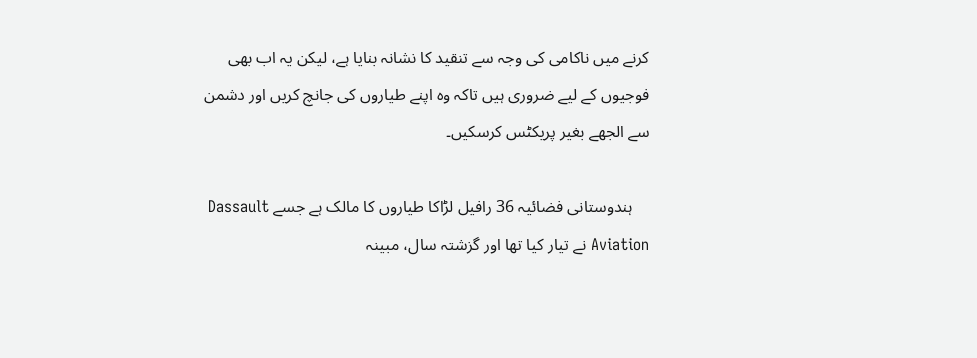کرنے میں ناکامی کی وجہ سے تنقید کا نشانہ بنایا ہے، لیکن یہ اب بھی فوجیوں کے لیے ضروری ہیں تاکہ وہ اپنے طیاروں کی جانچ کریں اور دشمن سے الجھے بغیر پریکٹس کرسکیں۔

    ہندوستانی فضائیہ 36 رافیل لڑاکا طیاروں کا مالک ہے جسے Dassault Aviation نے تیار کیا تھا اور گزشتہ سال، مبینہ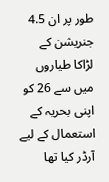طور پر ان 4.5 جنریشن کے لڑاکا طیاروں میں سے 26 کو اپنی بحریہ کے استعمال کے لیے آرڈر کیا تھا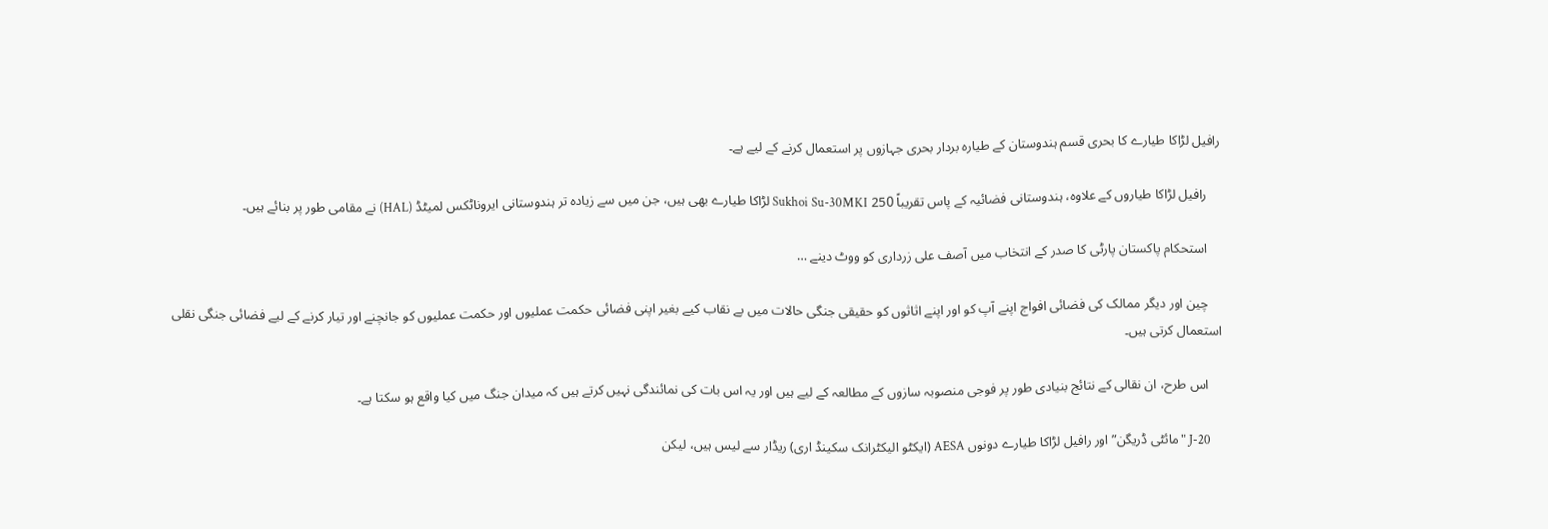رافیل لڑاکا طیارے کا بحری قسم ہندوستان کے طیارہ بردار بحری جہازوں پر استعمال کرنے کے لیے ہے۔

    رافیل لڑاکا طیاروں کے علاوہ، ہندوستانی فضائیہ کے پاس تقریباً 250 Sukhoi Su-30MKI لڑاکا طیارے بھی ہیں، جن میں سے زیادہ تر ہندوستانی ایروناٹکس لمیٹڈ (HAL) نے مقامی طور پر بنائے ہیں۔

    استحکام پاکستان پارٹی کا صدر کے انتخاب میں آصف علی زرداری کو ووٹ دینے …

    چین اور دیگر ممالک کی فضائی افواج اپنے آپ کو اور اپنے اثاثوں کو حقیقی جنگی حالات میں بے نقاب کیے بغیر اپنی فضائی حکمت عملیوں اور حکمت عملیوں کو جانچنے اور تیار کرنے کے لیے فضائی جنگی نقلی استعمال کرتی ہیں۔

    اس طرح، ان نقالی کے نتائج بنیادی طور پر فوجی منصوبہ سازوں کے مطالعہ کے لیے ہیں اور یہ اس بات کی نمائندگی نہیں کرتے ہیں کہ میدان جنگ میں کیا واقع ہو سکتا ہے۔

    J-20 "مائٹی ڈریگن” اور رافیل لڑاکا طیارے دونوں AESA (ایکٹو الیکٹرانک سکینڈ اری) ریڈار سے لیس ہیں، لیکن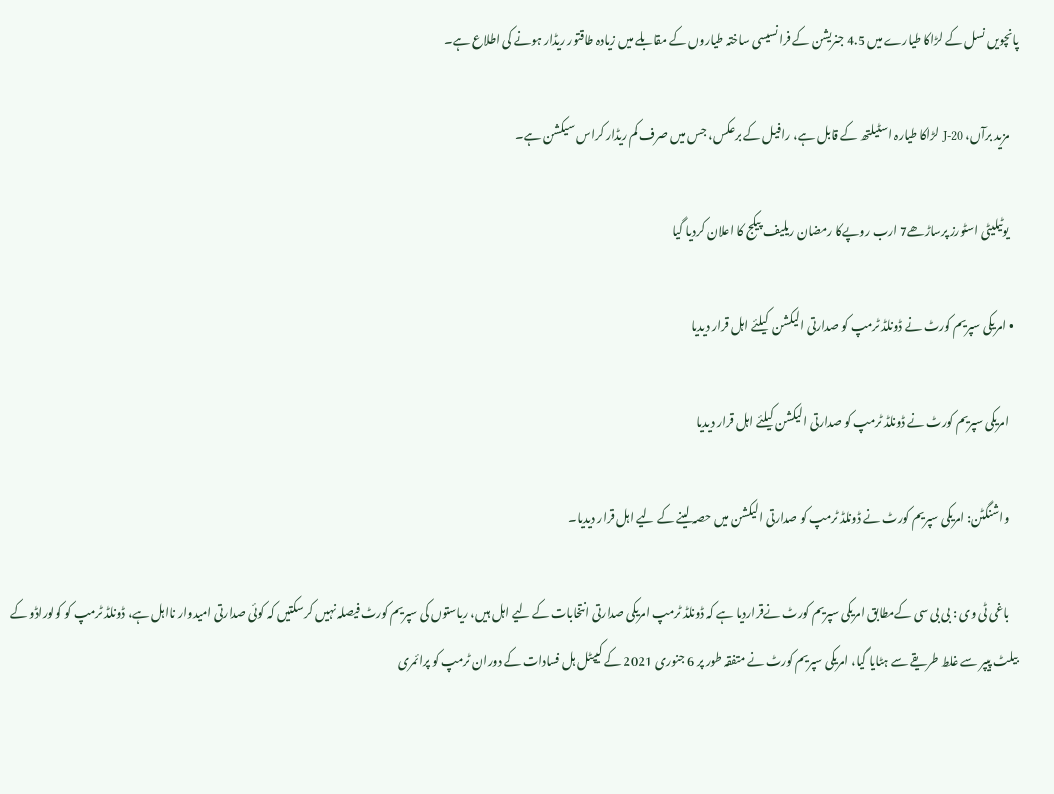پانچویں نسل کے لڑاکا طیارے میں 4.5 جنریشن کے فرانسیسی ساختہ طیاروں کے مقابلے میں زیادہ طاقتور ریڈار ہونے کی اطلاع ہے۔

    مزید برآں، J-20 لڑاکا طیارہ اسٹیلتھ کے قابل ہے، رافیل کے برعکس، جس میں صرف کم ریڈار کراس سیکشن ہے۔

    یوٹیلیٹی اسٹورز پرساڑھے7 ارب روپےکا رمضان ریلیف پیکج کا اعلان کردیا گیا

  • امریکی سپریم کورٹ نے ڈونلڈ ٹرمپ کو صدارتی الیکشن  کیلئے اہل قرار دیدیا

    امریکی سپریم کورٹ نے ڈونلڈ ٹرمپ کو صدارتی الیکشن کیلئے اہل قرار دیدیا

    واشنگٹن: امریکی سپریم کورٹ نے ڈونلڈ ٹرمپ کو صدارتی الیکشن میں حصہ لینے کے لیے اہل قرار دیدیا۔

    باغی ٹی وی : بی بی سی کےمطابق امریکی سپریم کورٹ نےقراردیا ہے کہ ڈونلڈ ٹرمپ امریکی صدارتی انتخابات کے لیے اہل ہیں، ریاستوں کی سپریم کورٹ فیصلہ نہیں کر سکتیں کہ کوئی صدارتی امیدوار نااہل ہے، ڈونلڈ ٹرمپ کو کولوراڈو کے بیلٹ پیپر سے غلط طریقے سے ہٹایا گیا، امریکی سپریم کورٹ نے متفقہ طور پر 6 جنوری 2021 کے کیپٹل ہل فسادات کے دوران ٹرمپ کو پرائمری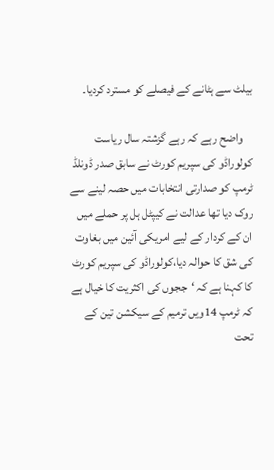بیلٹ سے ہٹانے کے فیصلے کو مسترد کردیا۔

    واضح رہے کہ رہے گزشتہ سال ریاست کولوراڈو کی سپریم کورٹ نے سابق صدر ڈونلڈ ٹرمپ کو صدارتی انتخابات میں حصہ لینے سے روک دیا تھا عدالت نے کیپٹل ہل پر حملے میں ان کے کردار کے لیے امریکی آئین میں بغاوت کی شق کا حوالہ دیا،کولوراڈو کی سپریم کورٹ کا کہنا ہے کہ ‘ججوں کی اکثریت کا خیال ہے کہ ٹرمپ 14ویں ترمیم کے سیکشن تین کے تحت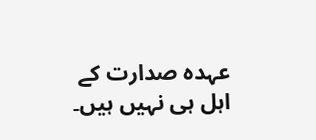عہدہ صدارت کے اہل ہی نہیں ہیں۔